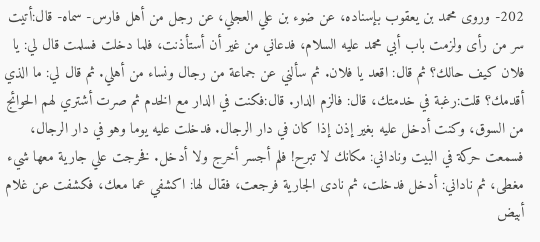202- وروى محمد بن يعقوب بإسناده، عن ضوء بن علي العجلي، عن رجل من أهل فارس- سماه- قال:أتيت سر من رأى ولزمت باب أبي محمد عليه السلام، فدعاني من غير أن أستأذنت، فلما دخلت فسلمت قال لي: يا فلان كيف حالك؟ ثم قال: اقعد يا فلان. ثم سألني عن جماعة من رجال ونساء من أهلي. ثم قال لي: ما الذي أقدمك؟ قلت:رغبة في خدمتك، قال: فالزم الدار. قال:فكنت في الدار مع الخدم ثم صرت أشتري لهم الحوائج من السوق، وكنت أدخل عليه بغير إذن إذا كان في دار الرجال. فدخلت عليه يوما وهو في دار الرجال، فسمعت حركة في البيت وناداني: مكانك لا تبرح! فلم أجسر أخرج ولا أدخل. فخرجت علي جارية معها شيء مغطى، ثم ناداني: أدخل فدخلت، ثم نادى الجارية فرجعت، فقال لها: اكشفي عما معك، فكشفت عن غلام أبيض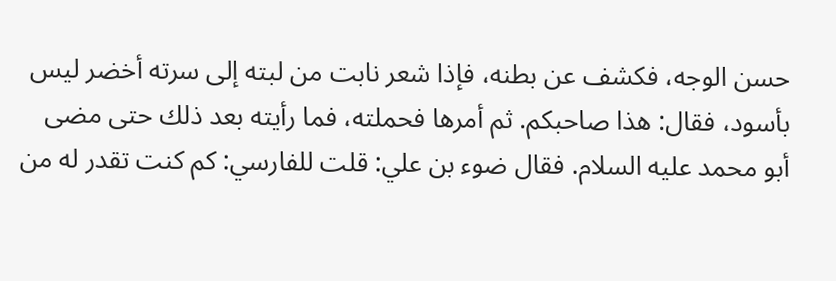حسن الوجه، فكشف عن بطنه، فإذا شعر نابت من لبته إلى سرته أخضر ليس بأسود، فقال: هذا صاحبكم. ثم أمرها فحملته، فما رأيته بعد ذلك حتى مضى أبو محمد عليه السلام. فقال ضوء بن علي: قلت للفارسي: كم كنت تقدر له من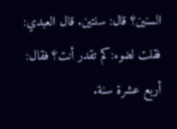السنين؟ قال: سنتين. قال العبدي: فقلت لضوء:كم تقدر أنت؟ فقال: أربع عشرة سنة.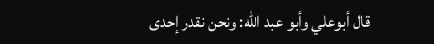قال أبوعلي وأبو عبد الله: ونحن نقدر إحدى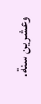وعشرين سنة.